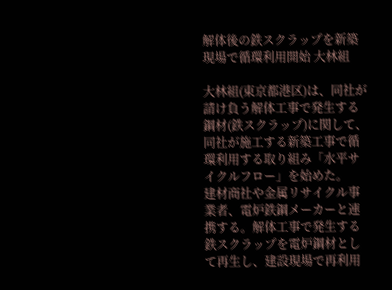解体後の鉄スクラップを新築現場で循環利用開始 大林組

大林組(東京都港区)は、同社が請け負う解体工事で発生する鋼材(鉄スクラップ)に関して、同社が施工する新築工事で循環利用する取り組み「水平サイクルフロー」を始めた。
建材商社や金属リサイクル事業者、電炉鉄鋼メーカーと連携する。解体工事で発生する鉄スクラップを電炉鋼材として再生し、建設現場で再利用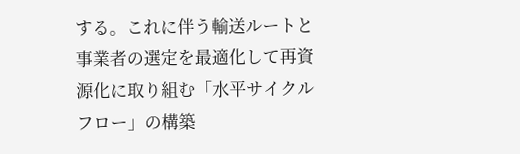する。これに伴う輸送ルートと事業者の選定を最適化して再資源化に取り組む「水平サイクルフロー」の構築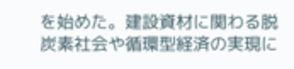を始めた。建設資材に関わる脱炭素社会や循環型経済の実現に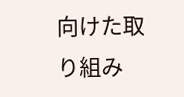向けた取り組み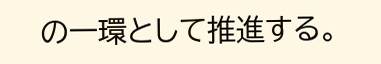の一環として推進する。